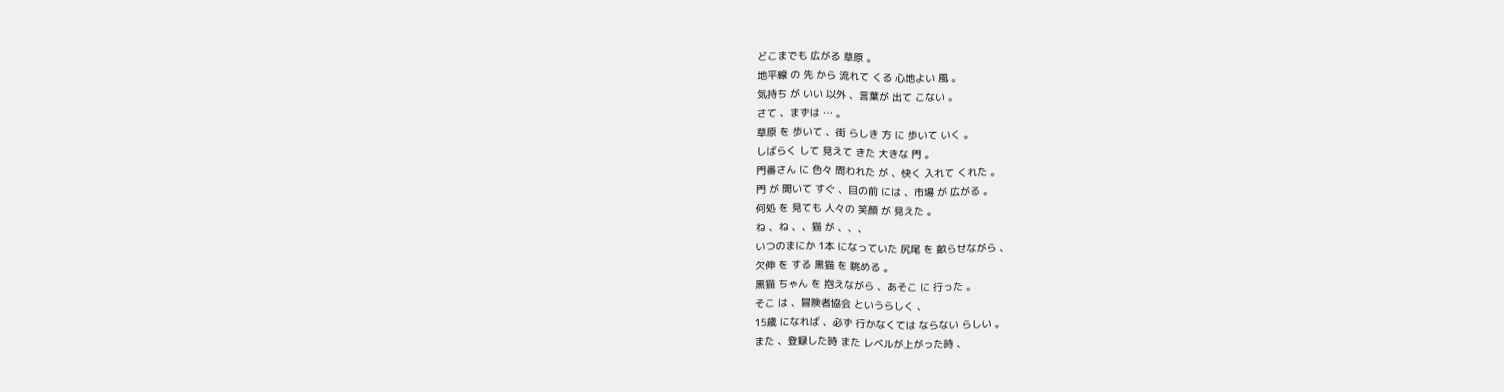どこまでも 広がる 草原 。
地平線 の 先 から 流れて くる 心地よい 風 。
気持ち が いい 以外 、言葉が 出て こない 。
さて 、まずは … 。
草原 を 歩いて 、街 らしき 方 に 歩いて いく 。
しばらく して 見えて きた 大きな 門 。
門番さん に 色々 問われた が 、快く 入れて くれた 。
門 が 開いて すぐ 、目の前 には 、市場 が 広がる 。
何処 を 見ても 人々の 笑顔 が 見えた 。
ね 、ね 、、猫 が 、、、
いつのまにか 1本 になっていた 尻尾 を 畝らせながら 、
欠伸 を する 黒猫 を 眺める 。
黒猫 ちゃん を 抱えながら 、あそこ に 行った 。
そこ は 、冒険者協会 というらしく 、
15歳 になれば 、必ず 行かなくては ならない らしい 。
また 、登録した時 また レベルが上がった時 、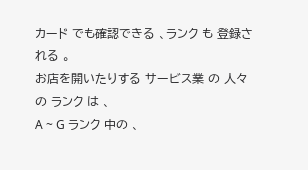カード でも確認できる 、ランク も 登録される 。
お店を開いたりする サービス業 の 人々 の ランク は 、
A ~ G ランク 中の 、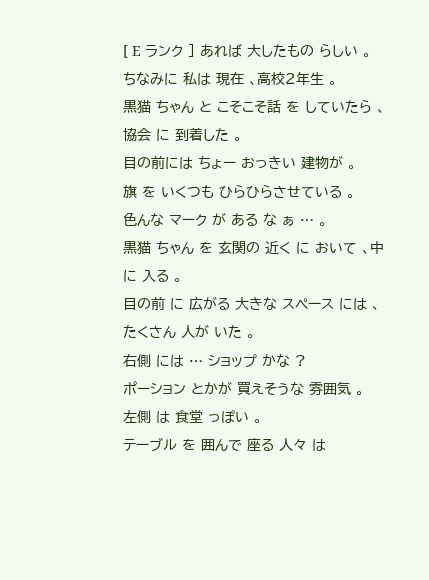[ E ランク ] あれば 大したもの らしい 。
ちなみに 私は 現在 、高校2年生 。
黒猫 ちゃん と こそこそ話 を していたら 、
協会 に 到着した 。
目の前には ちょー おっきい 建物が 。
旗 を いくつも ひらひらさせている 。
色んな マーク が ある な ぁ … 。
黒猫 ちゃん を 玄関の 近く に おいて 、中に 入る 。
目の前 に 広がる 大きな スペース には 、
たくさん 人が いた 。
右側 には … ショップ かな ?
ポーション とかが 買えそうな 雰囲気 。
左側 は 食堂 っぽい 。
テーブル を 囲んで 座る 人々 は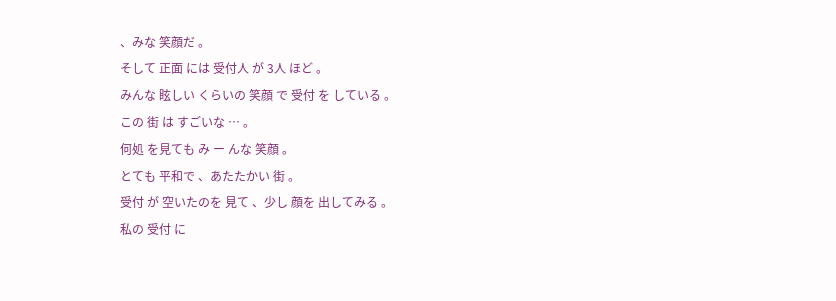、みな 笑顔だ 。
そして 正面 には 受付人 が 3人 ほど 。
みんな 眩しい くらいの 笑顔 で 受付 を している 。
この 街 は すごいな … 。
何処 を見ても み ー んな 笑顔 。
とても 平和で 、あたたかい 街 。
受付 が 空いたのを 見て 、少し 顔を 出してみる 。
私の 受付 に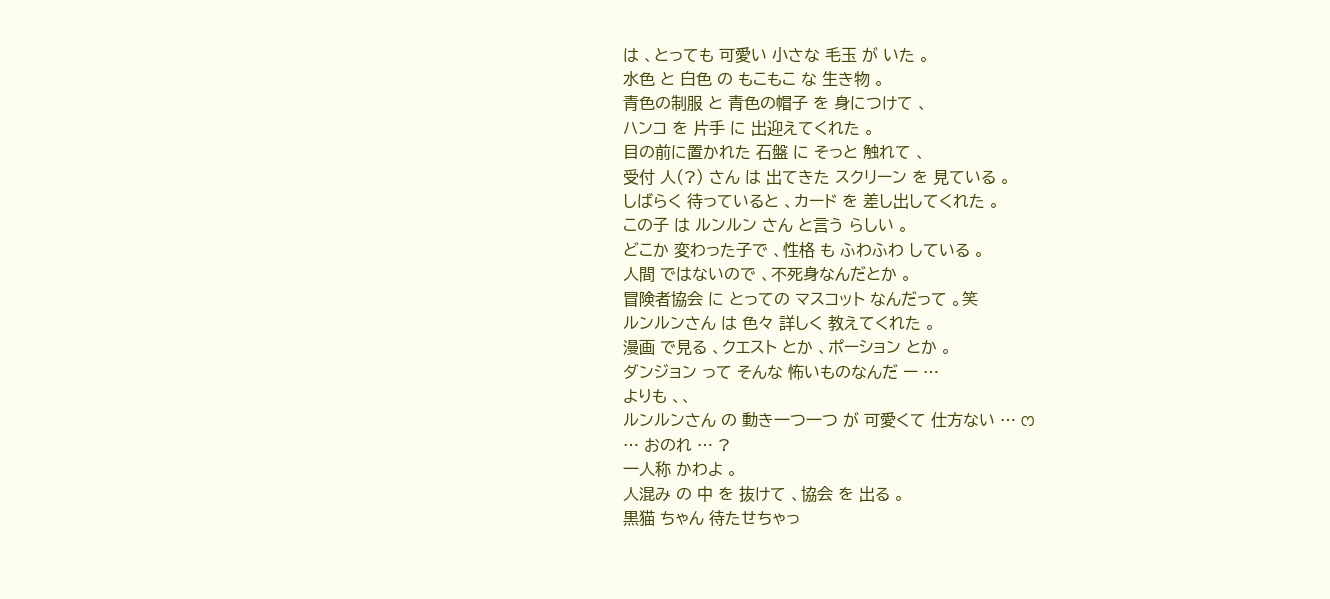は 、とっても 可愛い 小さな 毛玉 が いた 。
水色 と 白色 の もこもこ な 生き物 。
青色の制服 と 青色の帽子 を 身につけて 、
ハンコ を 片手 に 出迎えてくれた 。
目の前に置かれた 石盤 に そっと 触れて 、
受付 人(?) さん は 出てきた スクリーン を 見ている 。
しばらく 待っていると 、カード を 差し出してくれた 。
この子 は ルンルン さん と言う らしい 。
どこか 変わった子で 、性格 も ふわふわ している 。
人間 ではないので 、不死身なんだとか 。
冒険者協会 に とっての マスコット なんだって 。笑
ルンルンさん は 色々 詳しく 教えてくれた 。
漫画 で見る 、クエスト とか 、ポーション とか 。
ダンジョン って そんな 怖いものなんだ ー …
よりも 、、
ルンルンさん の 動き一つ一つ が 可愛くて 仕方ない … ෆ
… おのれ … ?
一人称 かわよ 。
人混み の 中 を 抜けて 、協会 を 出る 。
黒猫 ちゃん 待たせちゃっ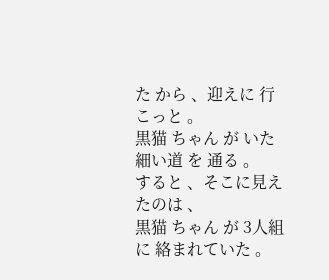た から 、迎えに 行こっと 。
黒猫 ちゃん が いた 細い道 を 通る 。
すると 、そこに見えたのは 、
黒猫 ちゃん が 3人組 に 絡まれていた 。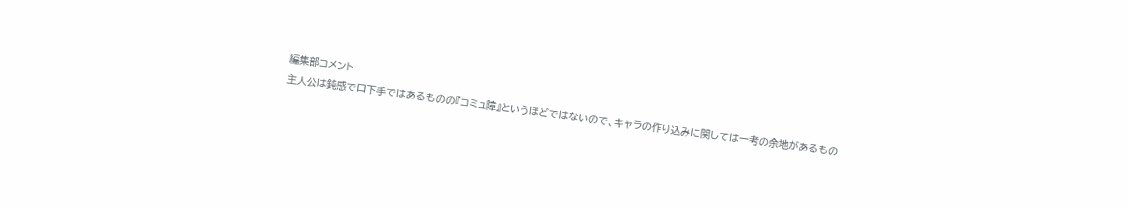編集部コメント
主人公は鈍感で口下手ではあるものの『コミュ障』というほどではないので、キャラの作り込みに関しては一考の余地があるもの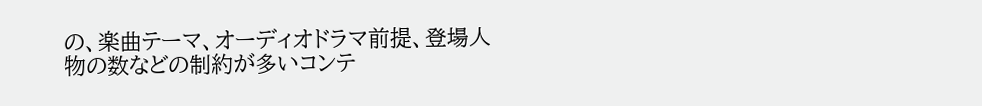の、楽曲テーマ、オーディオドラマ前提、登場人物の数などの制約が多いコンテ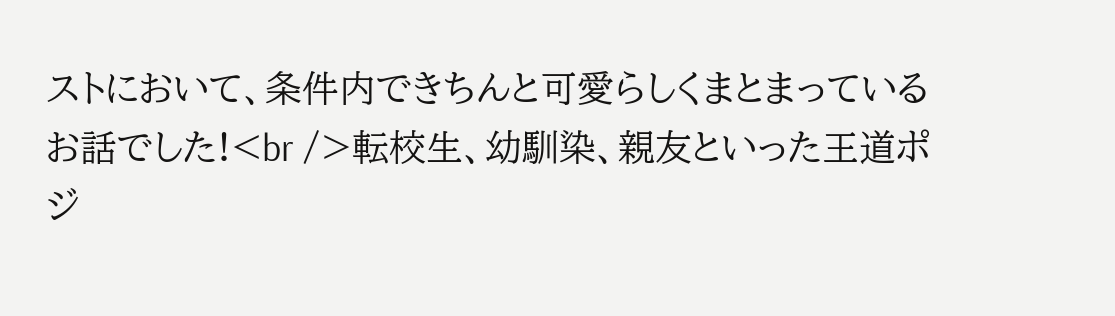ストにおいて、条件内できちんと可愛らしくまとまっているお話でした!<br />転校生、幼馴染、親友といった王道ポジ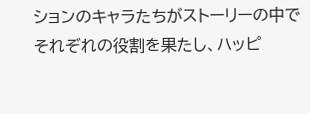ションのキャラたちがストーリーの中でそれぞれの役割を果たし、ハッピ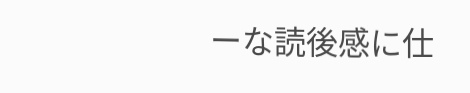ーな読後感に仕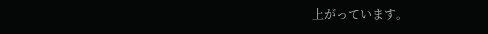上がっています。